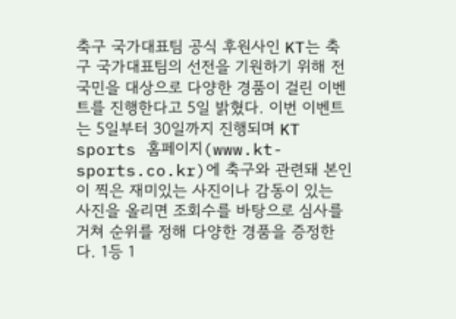축구 국가대표팀 공식 후원사인 KT는 축구 국가대표팀의 선전을 기원하기 위해 전 국민을 대상으로 다양한 경품이 걸린 이벤트를 진행한다고 5일 밝혔다. 이번 이벤트는 5일부터 30일까지 진행되며 KT sports 홈페이지(www.kt-sports.co.kr)에 축구와 관련돼 본인이 찍은 재미있는 사진이나 감동이 있는 사진을 올리면 조회수를 바탕으로 심사를 거쳐 순위를 정해 다양한 경품을 증정한다. 1등 1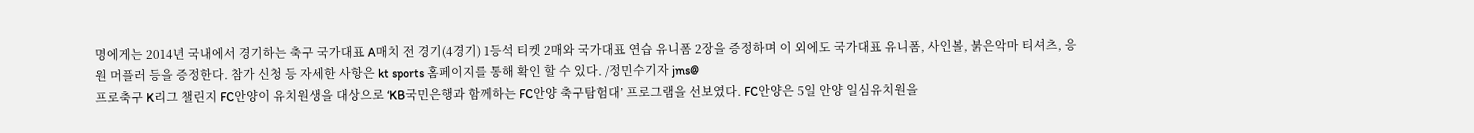명에게는 2014년 국내에서 경기하는 축구 국가대표 A매치 전 경기(4경기) 1등석 티켓 2매와 국가대표 연습 유니폼 2장을 증정하며 이 외에도 국가대표 유니폼, 사인볼, 붉은악마 티셔츠, 응원 머플러 등을 증정한다. 참가 신청 등 자세한 사항은 kt sports 홈페이지를 통해 확인 할 수 있다. /정민수기자 jms@
프로축구 K리그 챌린지 FC안양이 유치원생을 대상으로 ‘KB국민은행과 함께하는 FC안양 축구탐험대’ 프로그램을 선보였다. FC안양은 5일 안양 일심유치원을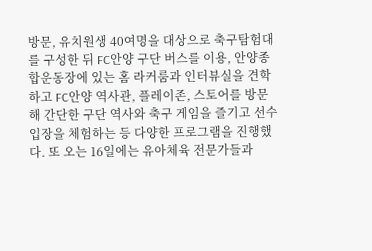방문, 유치원생 40여명을 대상으로 축구탐험대를 구성한 뒤 FC안양 구단 버스를 이용, 안양종합운동장에 있는 홈 라커룸과 인터뷰실을 견학하고 FC안양 역사관, 플레이존, 스토어를 방문해 간단한 구단 역사와 축구 게임을 즐기고 선수입장을 체험하는 등 다양한 프로그램을 진행했다. 또 오는 16일에는 유아체육 전문가들과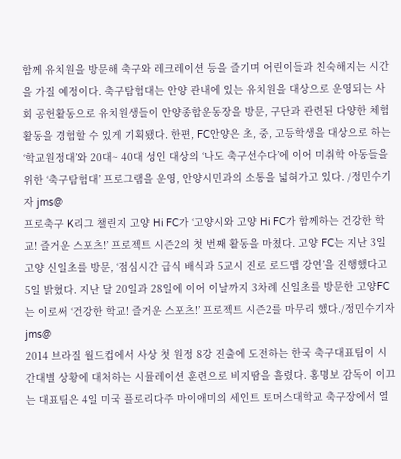함께 유치원을 방문해 축구와 레크레이션 등을 즐기며 어린이들과 친숙해지는 시간을 가질 예정이다. 축구탐험대는 안양 관내에 있는 유치원을 대상으로 운영되는 사회 공헌활동으로 유치원생들이 안양종합운동장을 방문, 구단과 관련된 다양한 체험 활동을 경험할 수 있게 기획됐다. 한편, FC안양은 초, 중, 고등학생을 대상으로 하는 ‘학교원정대’와 20대~ 40대 성인 대상의 ‘나도 축구선수다’에 이어 미취학 아동들을 위한 ‘축구탐험대’ 프로그램을 운영, 안양시민과의 소통을 넓혀가고 있다. /정민수기자 jms@
프로축구 K리그 챌린지 고양 Hi FC가 ‘고양시와 고양 Hi FC가 함께하는 건강한 학교! 즐거운 스포츠!’ 프로젝트 시즌2의 첫 번째 활동을 마쳤다. 고양 FC는 지난 3일 고양 신일초를 방문, ‘점심시간 급식 배식과 5교시 진로 로드맵 강연’을 진행했다고 5일 밝혔다. 지난 달 20일과 28일에 이어 이날까지 3차례 신일초를 방문한 고양FC는 이로써 ‘건강한 학교! 즐거운 스포츠!’ 프로젝트 시즌2를 마무리 했다./정민수기자 jms@
2014 브라질 월드컵에서 사상 첫 원정 8강 진출에 도전하는 한국 축구대표팀이 시간대별 상황에 대처하는 시뮬레이션 훈련으로 비지땀을 흘렸다. 홍명보 감독이 이끄는 대표팀은 4일 미국 플로리다주 마이애미의 세인트 토머스대학교 축구장에서 열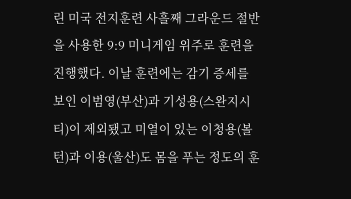린 미국 전지훈련 사흘째 그라운드 절반을 사용한 9:9 미니게임 위주로 훈련을 진행했다. 이날 훈련에는 감기 증세를 보인 이범영(부산)과 기성용(스완지시티)이 제외됐고 미열이 있는 이청용(볼턴)과 이용(울산)도 몸을 푸는 정도의 훈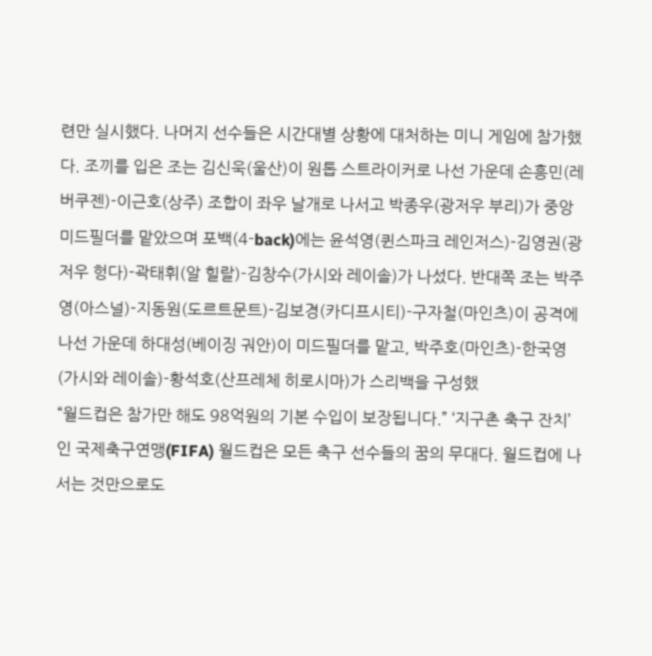련만 실시했다. 나머지 선수들은 시간대별 상황에 대처하는 미니 게임에 참가했다. 조끼를 입은 조는 김신욱(울산)이 원톱 스트라이커로 나선 가운데 손흥민(레버쿠젠)-이근호(상주) 조합이 좌우 날개로 나서고 박종우(광저우 부리)가 중앙 미드필더를 맡았으며 포백(4-back)에는 윤석영(퀸스파크 레인저스)-김영권(광저우 헝다)-곽태휘(알 힐랄)-김창수(가시와 레이솔)가 나섰다. 반대쪽 조는 박주영(아스널)-지동원(도르트문트)-김보경(카디프시티)-구자철(마인츠)이 공격에 나선 가운데 하대성(베이징 궈안)이 미드필더를 맡고, 박주호(마인츠)-한국영(가시와 레이솔)-황석호(산프레체 히로시마)가 스리백을 구성했
“월드컵은 참가만 해도 98억원의 기본 수입이 보장됩니다.” ‘지구촌 축구 잔치’인 국제축구연맹(FIFA) 월드컵은 모든 축구 선수들의 꿈의 무대다. 월드컵에 나서는 것만으로도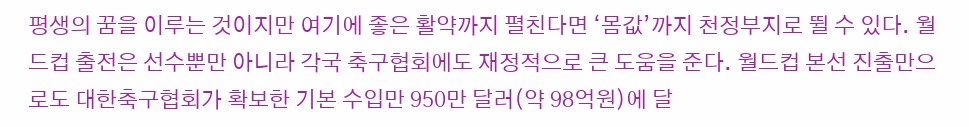평생의 꿈을 이루는 것이지만 여기에 좋은 활약까지 펼친다면 ‘몸값’까지 천정부지로 뛸 수 있다. 월드컵 출전은 선수뿐만 아니라 각국 축구협회에도 재정적으로 큰 도움을 준다. 월드컵 본선 진출만으로도 대한축구협회가 확보한 기본 수입만 950만 달러(약 98억원)에 달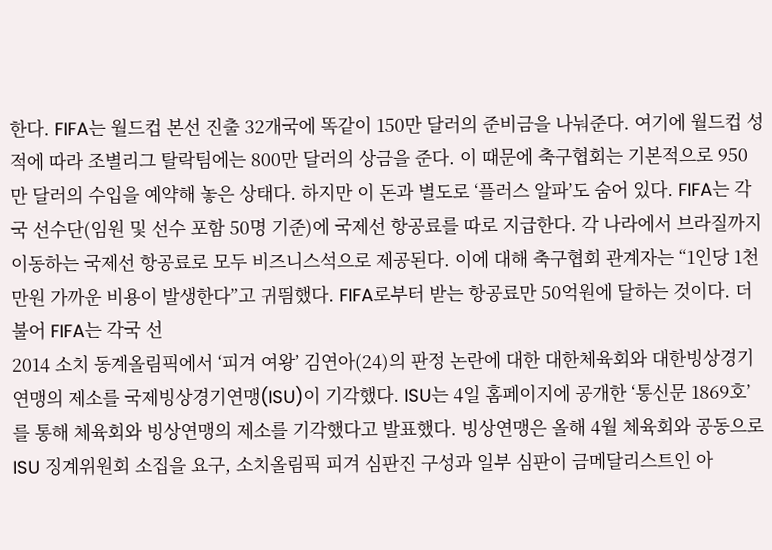한다. FIFA는 월드컵 본선 진출 32개국에 똑같이 150만 달러의 준비금을 나눠준다. 여기에 월드컵 성적에 따라 조별리그 탈락팀에는 800만 달러의 상금을 준다. 이 때문에 축구협회는 기본적으로 950만 달러의 수입을 예약해 놓은 상태다. 하지만 이 돈과 별도로 ‘플러스 알파’도 숨어 있다. FIFA는 각국 선수단(임원 및 선수 포함 50명 기준)에 국제선 항공료를 따로 지급한다. 각 나라에서 브라질까지 이동하는 국제선 항공료로 모두 비즈니스석으로 제공된다. 이에 대해 축구협회 관계자는 “1인당 1천만원 가까운 비용이 발생한다”고 귀띔했다. FIFA로부터 받는 항공료만 50억원에 달하는 것이다. 더불어 FIFA는 각국 선
2014 소치 동계올림픽에서 ‘피겨 여왕’ 김연아(24)의 판정 논란에 대한 대한체육회와 대한빙상경기연맹의 제소를 국제빙상경기연맹(ISU)이 기각했다. ISU는 4일 홈페이지에 공개한 ‘통신문 1869호’를 통해 체육회와 빙상연맹의 제소를 기각했다고 발표했다. 빙상연맹은 올해 4월 체육회와 공동으로 ISU 징계위원회 소집을 요구, 소치올림픽 피겨 심판진 구성과 일부 심판이 금메달리스트인 아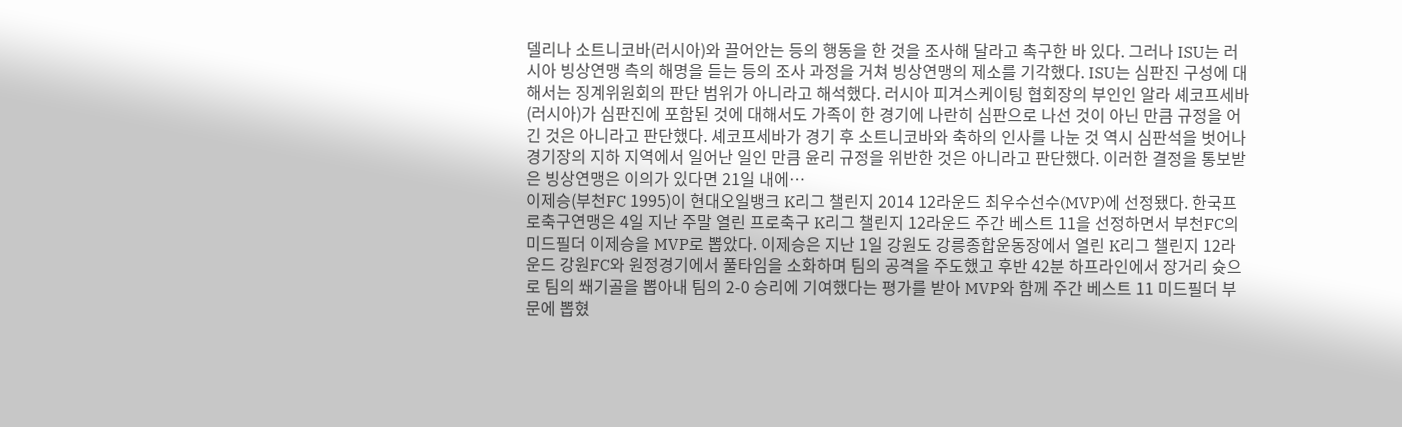델리나 소트니코바(러시아)와 끌어안는 등의 행동을 한 것을 조사해 달라고 촉구한 바 있다. 그러나 ISU는 러시아 빙상연맹 측의 해명을 듣는 등의 조사 과정을 거쳐 빙상연맹의 제소를 기각했다. ISU는 심판진 구성에 대해서는 징계위원회의 판단 범위가 아니라고 해석했다. 러시아 피겨스케이팅 협회장의 부인인 알라 셰코프세바(러시아)가 심판진에 포함된 것에 대해서도 가족이 한 경기에 나란히 심판으로 나선 것이 아닌 만큼 규정을 어긴 것은 아니라고 판단했다. 셰코프세바가 경기 후 소트니코바와 축하의 인사를 나눈 것 역시 심판석을 벗어나 경기장의 지하 지역에서 일어난 일인 만큼 윤리 규정을 위반한 것은 아니라고 판단했다. 이러한 결정을 통보받은 빙상연맹은 이의가 있다면 21일 내에…
이제승(부천FC 1995)이 현대오일뱅크 K리그 챌린지 2014 12라운드 최우수선수(MVP)에 선정됐다. 한국프로축구연맹은 4일 지난 주말 열린 프로축구 K리그 챌린지 12라운드 주간 베스트 11을 선정하면서 부천FC의 미드필더 이제승을 MVP로 뽑았다. 이제승은 지난 1일 강원도 강릉종합운동장에서 열린 K리그 챌린지 12라운드 강원FC와 원정경기에서 풀타임을 소화하며 팀의 공격을 주도했고 후반 42분 하프라인에서 장거리 슛으로 팀의 쐐기골을 뽑아내 팀의 2-0 승리에 기여했다는 평가를 받아 MVP와 함께 주간 베스트 11 미드필더 부문에 뽑혔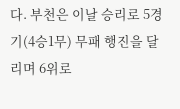다. 부천은 이날 승리로 5경기(4승1무) 무패 행진을 달리며 6위로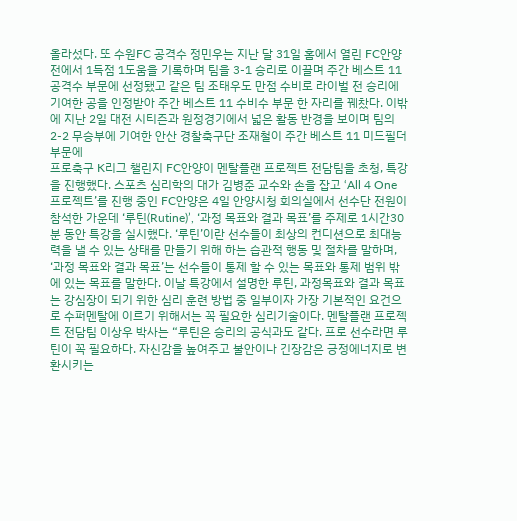올라섰다. 또 수원FC 공격수 정민우는 지난 달 31일 홈에서 열린 FC안양 전에서 1득점 1도움을 기록하며 팀을 3-1 승리로 이끌며 주간 베스트 11 공격수 부문에 선정됐고 같은 팀 조태우도 만점 수비로 라이벌 전 승리에 기여한 공을 인정받아 주간 베스트 11 수비수 부문 한 자리를 꿰찼다. 이밖에 지난 2일 대전 시티즌과 원정경기에서 넓은 활동 반경을 보이며 팀의 2-2 무승부에 기여한 안산 경찰축구단 조재철이 주간 베스트 11 미드필더 부문에
프로축구 K리그 챌린지 FC안양이 멘탈플랜 프로젝트 전담팀을 초청, 특강을 진행했다. 스포츠 심리학의 대가 김병준 교수와 손을 잡고 ‘All 4 One 프로젝트’를 진행 중인 FC안양은 4일 안양시청 회의실에서 선수단 전원이 참석한 가운데 ‘루틴(Rutine)’, ‘과정 목표와 결과 목표’를 주제로 1시간30분 동안 특강을 실시했다. ‘루틴’이란 선수들이 최상의 컨디션으로 최대능력을 낼 수 있는 상태를 만들기 위해 하는 습관적 행동 및 절차를 말하며, ‘과정 목표와 결과 목표’는 선수들이 통제 할 수 있는 목표와 통제 범위 밖에 있는 목표를 말한다. 이날 특강에서 설명한 루틴, 과정목표와 결과 목표는 강심장이 되기 위한 심리 훈련 방법 중 일부이자 가장 기본적인 요건으로 수퍼멘탈에 이르기 위해서는 꼭 필요한 심리기술이다. 멘탈플랜 프로젝트 전담팀 이상우 박사는 “루틴은 승리의 공식과도 같다. 프로 선수라면 루틴이 꼭 필요하다. 자신감을 높여주고 불안이나 긴장감은 긍정에너지로 변환시키는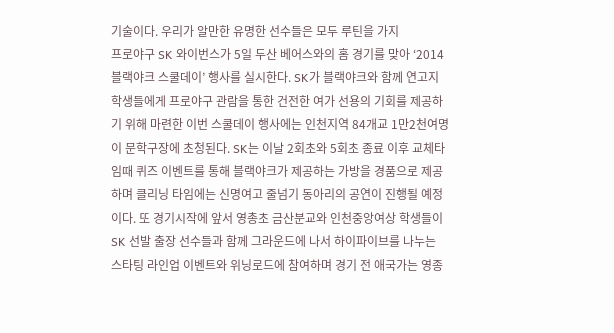기술이다. 우리가 알만한 유명한 선수들은 모두 루틴을 가지
프로야구 SK 와이번스가 5일 두산 베어스와의 홈 경기를 맞아 ‘2014 블랙야크 스쿨데이’ 행사를 실시한다. SK가 블랙야크와 함께 연고지 학생들에게 프로야구 관람을 통한 건전한 여가 선용의 기회를 제공하기 위해 마련한 이번 스쿨데이 행사에는 인천지역 84개교 1만2천여명이 문학구장에 초청된다. SK는 이날 2회초와 5회초 종료 이후 교체타임때 퀴즈 이벤트를 통해 블랙야크가 제공하는 가방을 경품으로 제공하며 클리닝 타임에는 신명여고 줄넘기 동아리의 공연이 진행될 예정이다. 또 경기시작에 앞서 영총초 금산분교와 인천중앙여상 학생들이 SK 선발 출장 선수들과 함께 그라운드에 나서 하이파이브를 나누는 스타팅 라인업 이벤트와 위닝로드에 참여하며 경기 전 애국가는 영종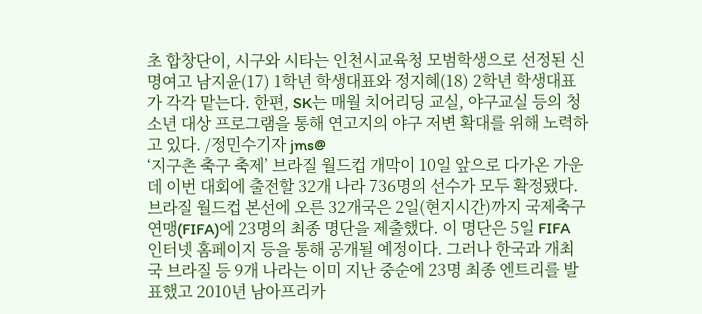초 합창단이, 시구와 시타는 인천시교육청 모범학생으로 선정된 신명여고 남지윤(17) 1학년 학생대표와 정지혜(18) 2학년 학생대표가 각각 맡는다. 한편, SK는 매월 치어리딩 교실, 야구교실 등의 청소년 대상 프로그램을 통해 연고지의 야구 저변 확대를 위해 노력하고 있다. /정민수기자 jms@
‘지구촌 축구 축제’ 브라질 월드컵 개막이 10일 앞으로 다가온 가운데 이번 대회에 출전할 32개 나라 736명의 선수가 모두 확정됐다. 브라질 월드컵 본선에 오른 32개국은 2일(현지시간)까지 국제축구연맹(FIFA)에 23명의 최종 명단을 제출했다. 이 명단은 5일 FIFA 인터넷 홈페이지 등을 통해 공개될 예정이다. 그러나 한국과 개최국 브라질 등 9개 나라는 이미 지난 중순에 23명 최종 엔트리를 발표했고 2010년 남아프리카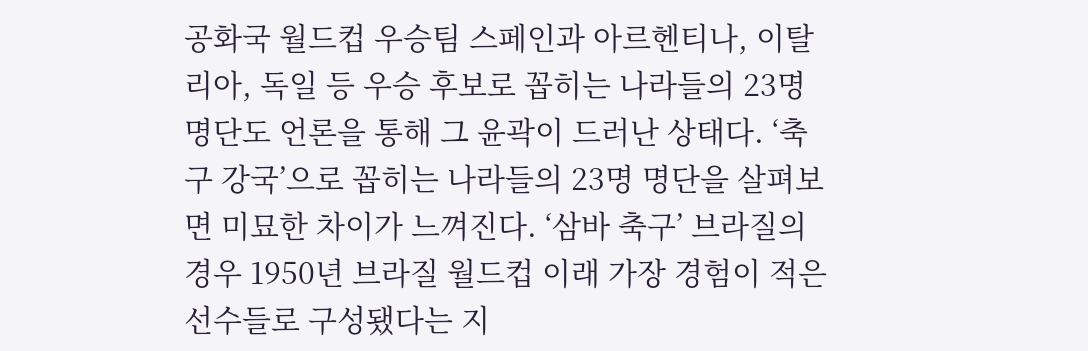공화국 월드컵 우승팀 스페인과 아르헨티나, 이탈리아, 독일 등 우승 후보로 꼽히는 나라들의 23명 명단도 언론을 통해 그 윤곽이 드러난 상태다. ‘축구 강국’으로 꼽히는 나라들의 23명 명단을 살펴보면 미묘한 차이가 느껴진다. ‘삼바 축구’ 브라질의 경우 1950년 브라질 월드컵 이래 가장 경험이 적은 선수들로 구성됐다는 지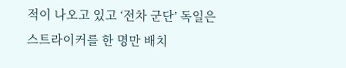적이 나오고 있고 ‘전차 군단’ 독일은 스트라이커를 한 명만 배치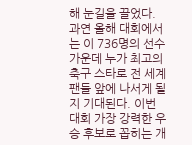해 눈길을 끌었다. 과연 올해 대회에서는 이 736명의 선수 가운데 누가 최고의 축구 스타로 전 세계 팬들 앞에 나서게 될 지 기대된다. 이번 대회 가장 강력한 우승 후보로 꼽히는 개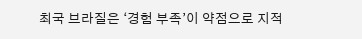최국 브라질은 ‘경험 부족’이 약점으로 지적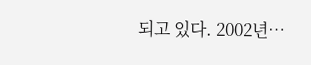되고 있다. 2002년…